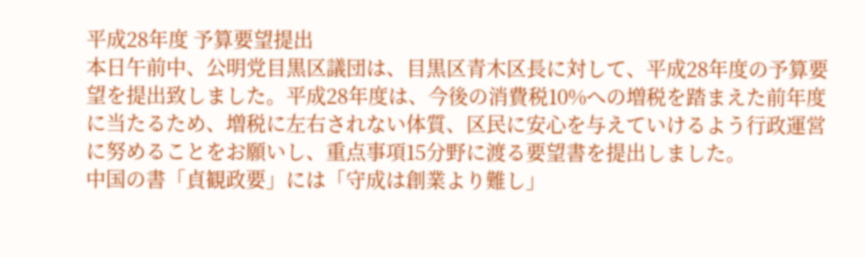平成28年度 予算要望提出
本日午前中、公明党目黒区議団は、目黒区青木区長に対して、平成28年度の予算要望を提出致しました。平成28年度は、今後の消費税10%への増税を踏まえた前年度に当たるため、増税に左右されない体質、区民に安心を与えていけるよう行政運営に努めることをお願いし、重点事項15分野に渡る要望書を提出しました。
中国の書「貞観政要」には「守成は創業より難し」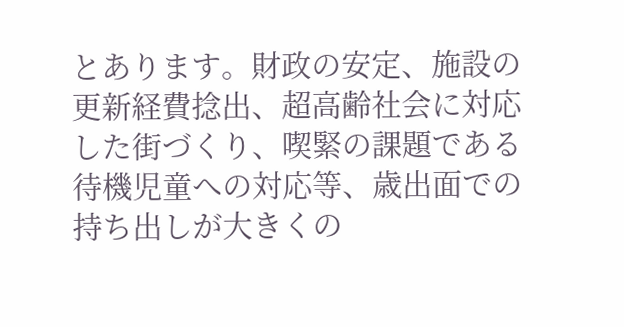とあります。財政の安定、施設の更新経費捻出、超高齢社会に対応した街づくり、喫緊の課題である待機児童への対応等、歳出面での持ち出しが大きくの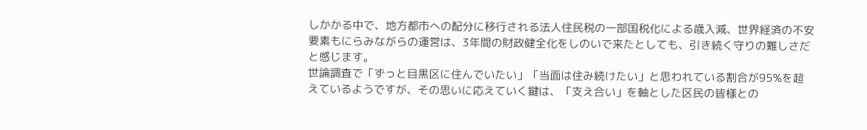しかかる中で、地方都市への配分に移行される法人住民税の一部国税化による歳入減、世界経済の不安要素もにらみながらの運営は、3年間の財政健全化をしのいで来たとしても、引き続く守りの難しさだと感じます。
世論調査で「ずっと目黒区に住んでいたい」「当面は住み続けたい」と思われている割合が95%を超えているようですが、その思いに応えていく鍵は、「支え合い」を軸とした区民の皆様との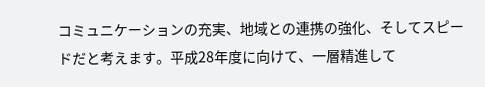コミュニケーションの充実、地域との連携の強化、そしてスピードだと考えます。平成28年度に向けて、一層精進して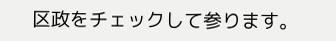区政をチェックして参ります。